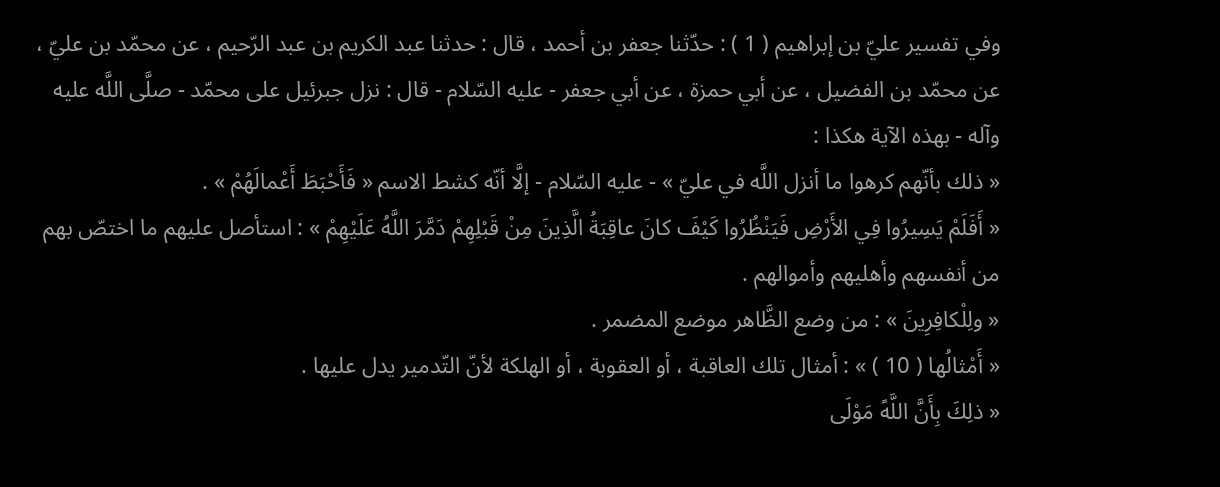وفي تفسير عليّ بن إبراهيم ( 1 ) : حدّثنا جعفر بن أحمد ، قال : حدثنا عبد الكريم بن عبد الرّحيم ، عن محمّد بن عليّ ، عن محمّد بن الفضيل ، عن أبي حمزة ، عن أبي جعفر - عليه السّلام - قال : نزل جبرئيل على محمّد - صلَّى اللَّه عليه وآله - بهذه الآية هكذا :
« ذلك بأنّهم كرهوا ما أنزل اللَّه في عليّ » - عليه السّلام - إلَّا أنّه كشط الاسم « فَأَحْبَطَ أَعْمالَهُمْ » .
« أَفَلَمْ يَسِيرُوا فِي الأَرْضِ فَيَنْظُرُوا كَيْفَ كانَ عاقِبَةُ الَّذِينَ مِنْ قَبْلِهِمْ دَمَّرَ اللَّهُ عَلَيْهِمْ » : استأصل عليهم ما اختصّ بهم من أنفسهم وأهليهم وأموالهم .
« ولِلْكافِرِينَ » : من وضع الظَّاهر موضع المضمر .
« أَمْثالُها ( 10 ) » : أمثال تلك العاقبة ، أو العقوبة ، أو الهلكة لأنّ التّدمير يدل عليها .
« ذلِكَ بِأَنَّ اللَّهً مَوْلَى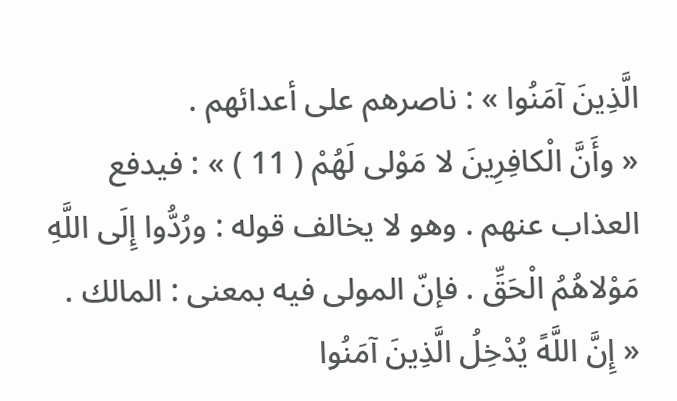الَّذِينَ آمَنُوا » : ناصرهم على أعدائهم .
« وأَنَّ الْكافِرِينَ لا مَوْلى لَهُمْ ( 11 ) » : فيدفع العذاب عنهم . وهو لا يخالف قوله : ورُدُّوا إِلَى اللَّهِ مَوْلاهُمُ الْحَقِّ . فإنّ المولى فيه بمعنى : المالك .
« إِنَّ اللَّهً يُدْخِلُ الَّذِينَ آمَنُوا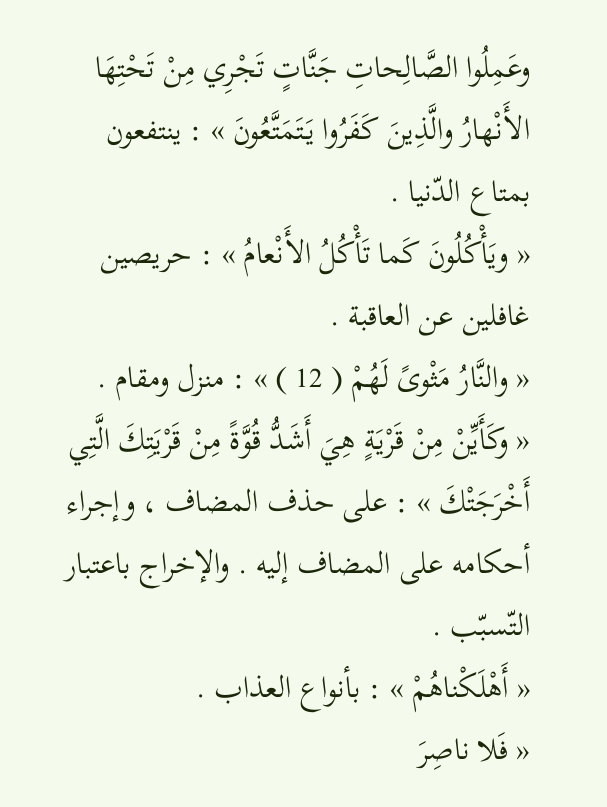وعَمِلُوا الصَّالِحاتِ جَنَّاتٍ تَجْرِي مِنْ تَحْتِهَا الأَنْهارُ والَّذِينَ كَفَرُوا يَتَمَتَّعُونَ » : ينتفعون بمتاع الدّنيا .
« ويَأْكُلُونَ كَما تَأْكُلُ الأَنْعامُ » : حريصين غافلين عن العاقبة .
« والنَّارُ مَثْوىً لَهُمْ ( 12 ) » : منزل ومقام .
« وكَأَيِّنْ مِنْ قَرْيَةٍ هِيَ أَشَدُّ قُوَّةً مِنْ قَرْيَتِكَ الَّتِي أَخْرَجَتْكَ » : على حذف المضاف ، وإجراء أحكامه على المضاف إليه . والإخراج باعتبار التّسبّب .
« أَهْلَكْناهُمْ » : بأنواع العذاب .
« فَلا ناصِرَ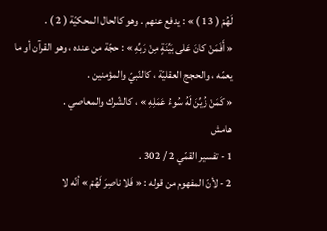لَهُمْ ( 13 ) » : يدفع عنهم . وهو كالحال المحكيّة ( 2 ) .
« أَفَمَنْ كانَ عَلى بَيِّنَةٍ مِنْ رَبِّهِ » : حجّة من عنده ، وهو القرآن أو ما يعمّه ، والحجج العقليّة ، كالنّبيّ والمؤمنين .
« كَمَنْ زُيِّنَ لَهُ سُوءُ عَمَلِهِ » ، كالشّرك والمعاصي .
هامش
1 - تفسير القمّي 2 / 302 .
2 - لأنّ المفهوم من قوله : « فَلا ناصِرَ لَهُمْ » أنّه لا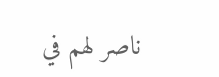ناصر لهم في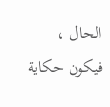الحال ، فيكون حكاية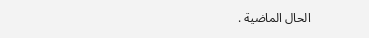الحال الماضية .